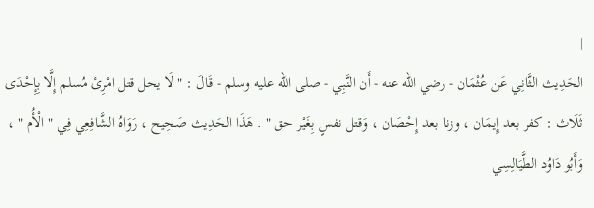|
الحَدِيث الثَّانِي عَن عُثْمَان - رضي الله عنه - أَن النَّبِي - صلى الله عليه وسلم - قَالَ : " لَا يحل قتل امْرِئ مُسلم إِلَّا بِإِحْدَى ثَلَاث : كفر بعد إِيمَان ، وزنا بعد إِحْصَان ، وَقتل نفسٍ بِغَيْر حق " . هَذَا الحَدِيث صَحِيح ، رَوَاهُ الشَّافِعِي فِي " الْأُم " ، وَأَبُو دَاوُد الطَّيَالِسِي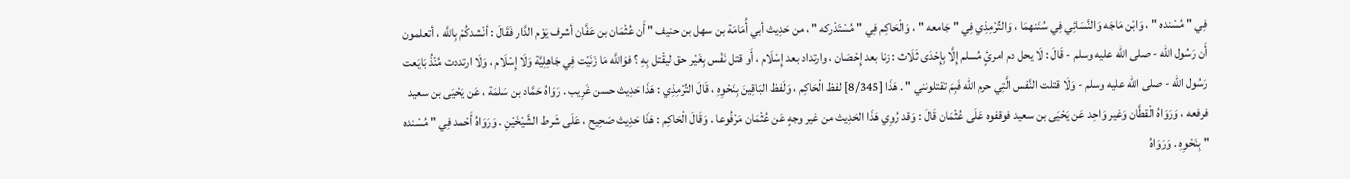فِي " مُسْنده " ، وَابْن مَاجَه وَالنَّسَائِي فِي سُنَنهمَا ، وَالتِّرْمِذِي فِي " جَامعه " ، وَالْحَاكِم فِي " مُسْتَدْركه " ، من حَدِيث أبي أُمَامَة بن سهل بن حنيف " أَن عُثْمَان بن عَفَّان أشرف يَوْم الدَّار فَقَالَ : أنْشدكُمْ بِاللَّه ، أتعلمون أَن رَسُول الله - صلى الله عليه وسلم - قَالَ : لَا يحل دم امرئٍ مُسلم إِلَّا بِإِحْدَى ثَلَاث : زنا بعد إِحْصَان ، وارتداد بعد إِسْلَام ، أَو قتل نَفْس بِغَيْر حق ليقْتل بِهِ ؟ فوَاللَّه مَا زَنَيْت فِي جَاهِلِيَّة وَلَا إِسْلَام ، وَلَا ارتددت مُنْذُ بَايَعت رَسُول الله - صلى الله عليه وسلم - وَلَا قتلت النَّفس الَّتِي حرم الله فَبِمَ تقتلونني " . هَذَا [8/345] لفظ الْحَاكِم ، وَلَفظ البَاقِينَ بِنَحْوِهِ ، قَالَ التِّرْمِذِي : هَذَا حَدِيث حسن غَرِيب . رَوَاهُ حَمَّاد بن سَلمَة ، عَن يَحْيَى بن سعيد فرفعه ، وَرَوَاهُ الْقطَّان وَغير وَاحِد عَن يَحْيَى بن سعيد فوقفوه عَلَى عُثْمَان قَالَ : وَقد رُوِي هَذَا الحَدِيث من غير وجهٍ عَن عُثْمَان مَرْفُوعا . وَقَالَ الْحَاكِم : هَذَا حَدِيث صَحِيح ، عَلَى شَرط الشَّيْخَيْنِ . وَرَوَاهُ أَحْمد فِي " مُسْنده " بِنَحْوِهِ . وَرَوَاهُ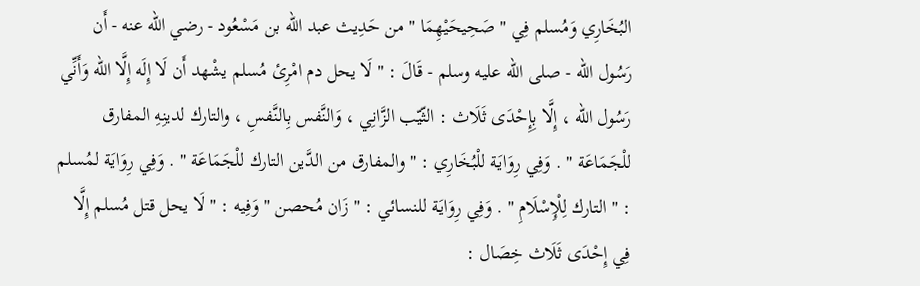البُخَارِي وَمُسلم فِي " صَحِيحَيْهِمَا " من حَدِيث عبد الله بن مَسْعُود - رضي الله عنه - أَن رَسُول الله - صلى الله عليه وسلم - قَالَ : " لَا يحل دم امْرِئ مُسلم يشْهد أَن لَا إِلَه إِلَّا الله وَأَنِّي رَسُول الله ، إِلَّا بِإِحْدَى ثَلَاث : الثّيّب الزَّانِي ، وَالنَّفس بِالنَّفسِ ، والتارك لدينِهِ المفارق للْجَمَاعَة " . وَفِي رِوَايَة للْبُخَارِي : " والمفارق من الدَّين التارك للْجَمَاعَة " . وَفِي رِوَايَة لمُسلم : " التارك لِلْإِسْلَامِ " . وَفِي رِوَايَة للنسائي : " زَان مُحصن " وَفِيه : " لَا يحل قتل مُسلم إِلَّا فِي إِحْدَى ثَلَاث خِصَال :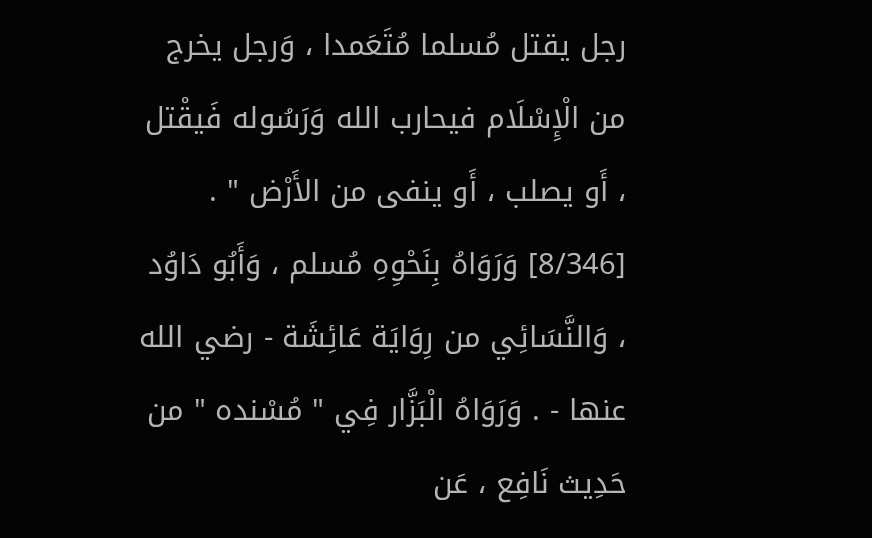رجل يقتل مُسلما مُتَعَمدا ، وَرجل يخرج من الْإِسْلَام فيحارب الله وَرَسُوله فَيقْتل ، أَو يصلب ، أَو ينفى من الأَرْض " . [8/346] وَرَوَاهُ بِنَحْوِهِ مُسلم ، وَأَبُو دَاوُد ، وَالنَّسَائِي من رِوَايَة عَائِشَة - رضي الله عنها - . وَرَوَاهُ الْبَزَّار فِي " مُسْنده " من حَدِيث نَافِع ، عَن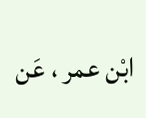ابْن عمر ، عَن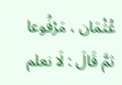عُثْمَان ، مَرْفُوعا ثمَّ قَالَ : لَا نعلم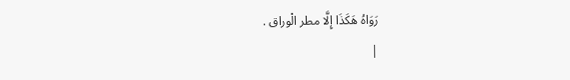رَوَاهُ هَكَذَا إِلَّا مطر الْوراق .
|